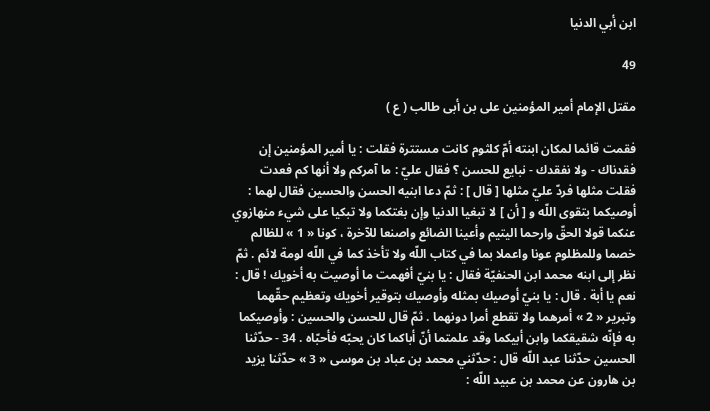ابن أبي الدنيا

49

مقتل الإمام أمير المؤمنين على بن أبى طالب ( ع )

فقمت قائما لمكان ابنته أمّ كلثوم كانت مستترة فقلت : يا أمير المؤمنين إن فقدناك - ولا نفقدك - نبايع للحسن ؟ فقال عليّ : ما آمركم ولا أنها كم فعدت فقلت مثلها فردّ عليّ مثلها [ قال ] : ثمّ دعا ابنيه الحسن والحسين فقال لهما : أوصيكما بتقوى اللّه و [ أن ] لا تبغيا الدنيا وإن بغتكما ولا تبكيا على شيء منهازوي عنكما قولا الحقّ وارحما اليتيم وأعينا الضائع واصنعا للآخرة ، كونا « 1 » للظالم خصما وللمظلوم عونا واعملا بما في كتاب اللّه ولا تأخذ كما في اللّه لومة لائم . ثمّ نظر إلى ابنه محمد ابن الحنفيّة فقال : يا بنيّ أفهمت ما أوصيت به أخويك ! قال : نعم يا أبة . قال : يا بنيّ أوصيك بمثله وأوصيك بتوقير أخويك وتعظيم حقّهما وتبرير « 2 » أمرهما ولا تقطع أمرا دونهما . ثمّ قال للحسن والحسين : وأوصيكما به فإنّه شقيقكما وابن أبيكما وقد علمتما أنّ أباكما كان يحبّه فأحبّاه . 34 - حدّثنا الحسين حدّثنا عبد اللّه قال : حدّثني محمد بن عباد بن موسى « 3 » حدّثنا يزيد بن هارون عن محمد بن عبيد اللّه :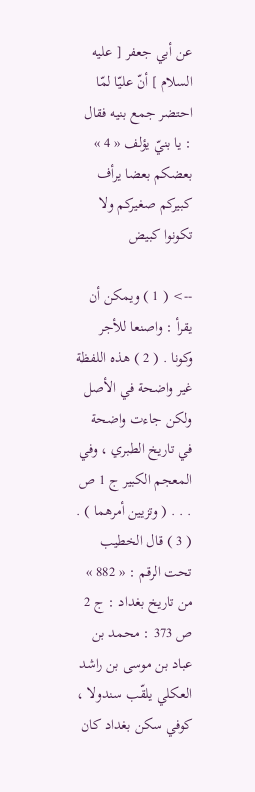عن أبي جعفر [ عليه السلام ] أنّ عليّا لمّا احتضر جمع بنيه فقال : يا بنيّ يؤلف « 4 » بعضكم بعضا يرأف كبيركم صغيركم ولا تكونوا كبيض

--> ( 1 ) ويمكن أن يقرأ : واصنعا للأجر وكونا . ( 2 ) هذه اللفظة غير واضحة في الأصل ولكن جاءت واضحة في تاريخ الطبري ، وفي المعجم الكبير ج 1 ص . . . ( وتزيين أمرهما ) . ( 3 ) قال الخطيب تحت الرقم : « 882 » من تاريخ بغداد : ج 2 ص 373 : محمد بن عباد بن موسى بن راشد العكلي يلقّب سندولا ، كوفي سكن بغداد كان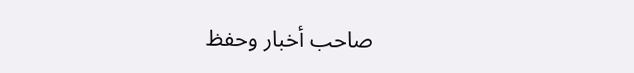صاحب أخبار وحفظ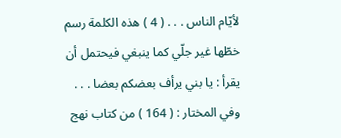لأيّام الناس . . . ( 4 ) هذه الكلمة رسم خطّها غير جلّي كما ينبغي فيحتمل أن يقرأ : يا بني يرأف بعضكم بعضا . . . وفي المختار : ( 164 ) من كتاب نهج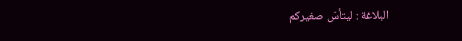البلاغة : ليتأسّ صغيركم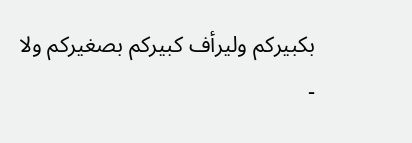بكبيركم وليرأف كبيركم بصغيركم ولا -